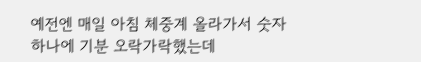예전엔 매일 아침 체중계 올라가서 숫자 하나에 기분 오락가락했는데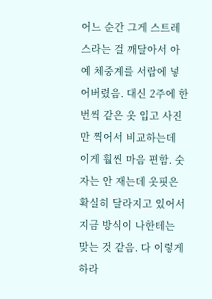어느 순간 그게 스트레스라는 걸 깨달아서 아예 체중계를 서랍에 넣어버렸음. 대신 2주에 한번씩 같은 옷 입고 사진만 찍어서 비교하는데 이게 훨씬 마음 편함. 숫자는 안 재는데 옷핏은 확실히 달라지고 있어서 지금 방식이 나한테는 맞는 것 같음. 다 이렇게 하라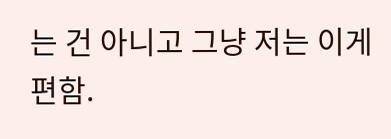는 건 아니고 그냥 저는 이게 편함.